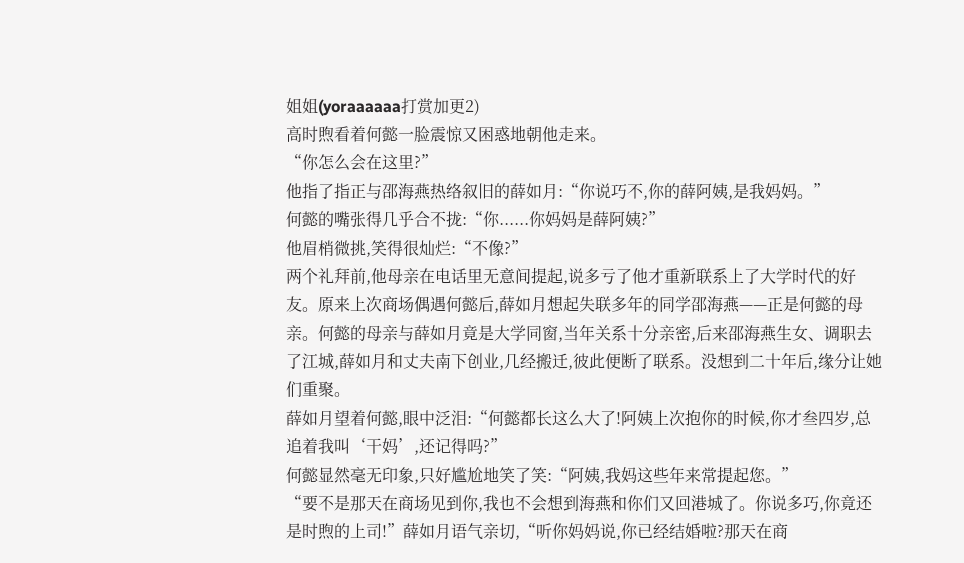姐姐(yoraaaaaa打赏加更2)
高时煦看着何懿一脸震惊又困惑地朝他走来。
“你怎么会在这里?”
他指了指正与邵海燕热络叙旧的薛如月:“你说巧不,你的薛阿姨,是我妈妈。”
何懿的嘴张得几乎合不拢:“你......你妈妈是薛阿姨?”
他眉梢微挑,笑得很灿烂:“不像?”
两个礼拜前,他母亲在电话里无意间提起,说多亏了他才重新联系上了大学时代的好友。原来上次商场偶遇何懿后,薛如月想起失联多年的同学邵海燕——正是何懿的母亲。何懿的母亲与薛如月竟是大学同窗,当年关系十分亲密,后来邵海燕生女、调职去了江城,薛如月和丈夫南下创业,几经搬迁,彼此便断了联系。没想到二十年后,缘分让她们重聚。
薛如月望着何懿,眼中泛泪:“何懿都长这么大了!阿姨上次抱你的时候,你才叁四岁,总追着我叫‘干妈’,还记得吗?”
何懿显然毫无印象,只好尴尬地笑了笑:“阿姨,我妈这些年来常提起您。”
“要不是那天在商场见到你,我也不会想到海燕和你们又回港城了。你说多巧,你竟还是时煦的上司!”薛如月语气亲切,“听你妈妈说,你已经结婚啦?那天在商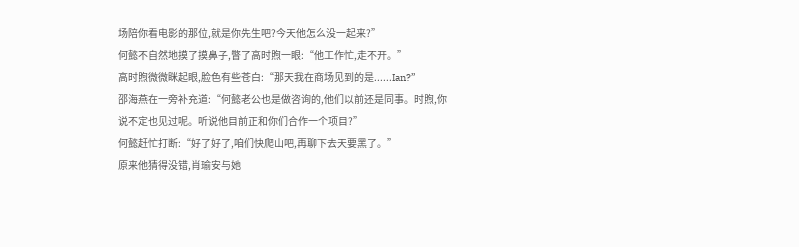场陪你看电影的那位,就是你先生吧?今天他怎么没一起来?”
何懿不自然地摸了摸鼻子,瞥了高时煦一眼:“他工作忙,走不开。”
高时煦微微眯起眼,脸色有些苍白:“那天我在商场见到的是......Ian?”
邵海燕在一旁补充道:“何懿老公也是做咨询的,他们以前还是同事。时煦,你说不定也见过呢。听说他目前正和你们合作一个项目?”
何懿赶忙打断:“好了好了,咱们快爬山吧,再聊下去天要黑了。”
原来他猜得没错,肖瑜安与她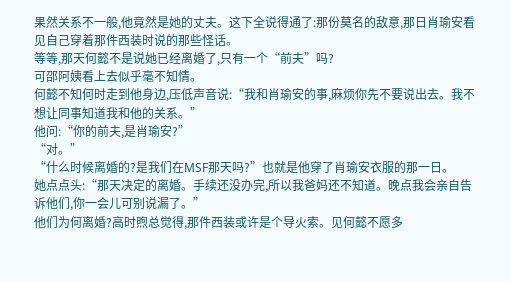果然关系不一般,他竟然是她的丈夫。这下全说得通了:那份莫名的敌意,那日肖瑜安看见自己穿着那件西装时说的那些怪话。
等等,那天何懿不是说她已经离婚了,只有一个“前夫”吗?
可邵阿姨看上去似乎毫不知情。
何懿不知何时走到他身边,压低声音说:“我和肖瑜安的事,麻烦你先不要说出去。我不想让同事知道我和他的关系。”
他问:“你的前夫,是肖瑜安?”
“对。”
“什么时候离婚的?是我们在MSF那天吗?”也就是他穿了肖瑜安衣服的那一日。
她点点头:“那天决定的离婚。手续还没办完,所以我爸妈还不知道。晚点我会亲自告诉他们,你一会儿可别说漏了。”
他们为何离婚?高时煦总觉得,那件西装或许是个导火索。见何懿不愿多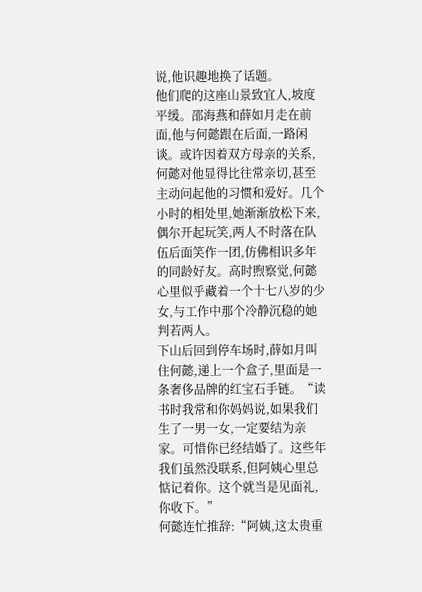说,他识趣地换了话题。
他们爬的这座山景致宜人,坡度平缓。邵海燕和薛如月走在前面,他与何懿跟在后面,一路闲谈。或许因着双方母亲的关系,何懿对他显得比往常亲切,甚至主动问起他的习惯和爱好。几个小时的相处里,她渐渐放松下来,偶尔开起玩笑,两人不时落在队伍后面笑作一团,仿佛相识多年的同龄好友。高时煦察觉,何懿心里似乎藏着一个十七八岁的少女,与工作中那个冷静沉稳的她判若两人。
下山后回到停车场时,薛如月叫住何懿,递上一个盒子,里面是一条奢侈品牌的红宝石手链。“读书时我常和你妈妈说,如果我们生了一男一女,一定要结为亲家。可惜你已经结婚了。这些年我们虽然没联系,但阿姨心里总惦记着你。这个就当是见面礼,你收下。”
何懿连忙推辞:“阿姨,这太贵重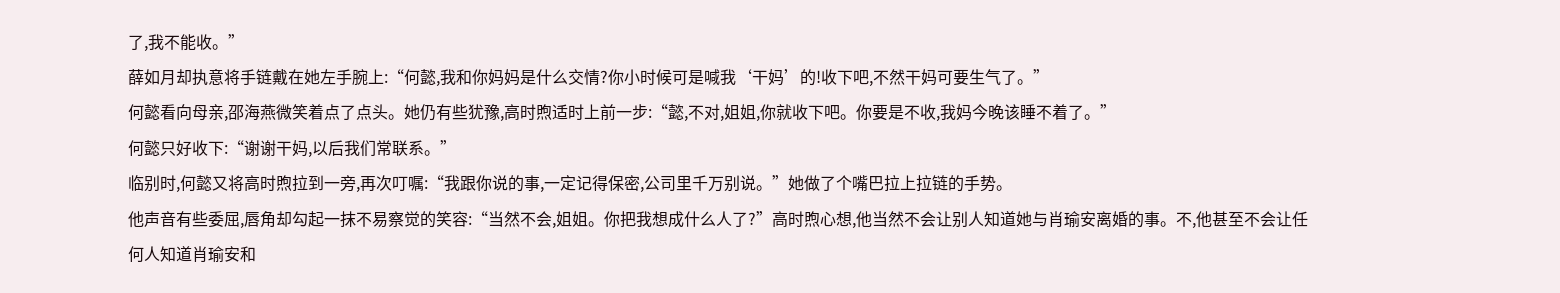了,我不能收。”
薛如月却执意将手链戴在她左手腕上:“何懿,我和你妈妈是什么交情?你小时候可是喊我‘干妈’的!收下吧,不然干妈可要生气了。”
何懿看向母亲,邵海燕微笑着点了点头。她仍有些犹豫,高时煦适时上前一步:“懿,不对,姐姐,你就收下吧。你要是不收,我妈今晚该睡不着了。”
何懿只好收下:“谢谢干妈,以后我们常联系。”
临别时,何懿又将高时煦拉到一旁,再次叮嘱:“我跟你说的事,一定记得保密,公司里千万别说。”她做了个嘴巴拉上拉链的手势。
他声音有些委屈,唇角却勾起一抹不易察觉的笑容:“当然不会,姐姐。你把我想成什么人了?”高时煦心想,他当然不会让别人知道她与肖瑜安离婚的事。不,他甚至不会让任何人知道肖瑜安和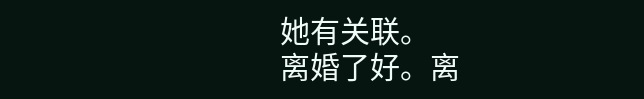她有关联。
离婚了好。离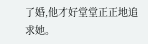了婚,他才好堂堂正正地追求她。